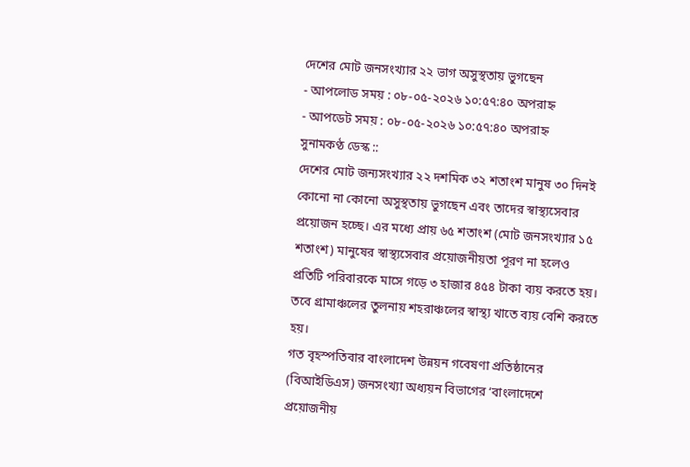দেশের মোট জনসংখ্যার ২২ ভাগ অসুস্থতায় ভুগছেন
- আপলোড সময় : ০৮-০৫-২০২৬ ১০:৫৭:৪০ অপরাহ্ন
- আপডেট সময় : ০৮-০৫-২০২৬ ১০:৫৭:৪০ অপরাহ্ন
সুনামকণ্ঠ ডেস্ক ::
দেশের মোট জন্যসংখ্যার ২২ দশমিক ৩২ শতাংশ মানুষ ৩০ দিনই কোনো না কোনো অসুস্থতায় ভুগছেন এবং তাদের স্বাস্থ্যসেবার প্রয়োজন হচ্ছে। এর মধ্যে প্রায় ৬৫ শতাংশ (মোট জনসংখ্যার ১৫ শতাংশ) মানুষের স্বাস্থ্যসেবার প্রয়োজনীয়তা পূরণ না হলেও প্রতিটি পরিবারকে মাসে গড়ে ৩ হাজার ৪৫৪ টাকা ব্যয় করতে হয়। তবে গ্রামাঞ্চলের তুলনায় শহরাঞ্চলের স্বাস্থ্য খাতে ব্যয় বেশি করতে হয়।
গত বৃহস্পতিবার বাংলাদেশ উন্নয়ন গবেষণা প্রতিষ্ঠানের (বিআইডিএস) জনসংখ্যা অধ্যয়ন বিভাগের ‘বাংলাদেশে প্রয়োজনীয়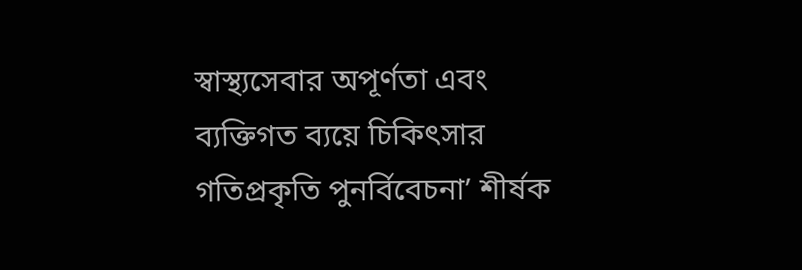স্বাস্থ্যসেবার অপূর্ণতা এবং ব্যক্তিগত ব্যয়ে চিকিৎসার গতিপ্রকৃতি পুনর্বিবেচনা’ শীর্ষক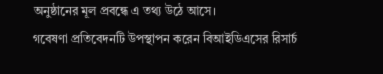অনুষ্ঠানের মূল প্রবন্ধে এ তথ্য উঠে আসে।
গবেষণা প্রতিবেদনটি উপস্থাপন করেন বিআইডিএসের রিসার্চ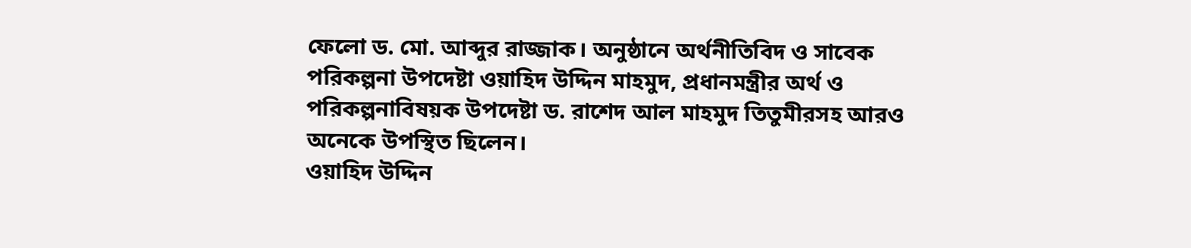ফেলো ড. মো. আব্দুর রাজ্জাক। অনুষ্ঠানে অর্থনীতিবিদ ও সাবেক পরিকল্পনা উপদেষ্টা ওয়াহিদ উদ্দিন মাহমুদ, প্রধানমন্ত্রীর অর্থ ও পরিকল্পনাবিষয়ক উপদেষ্টা ড. রাশেদ আল মাহমুদ তিতুমীরসহ আরও অনেকে উপস্থিত ছিলেন।
ওয়াহিদ উদ্দিন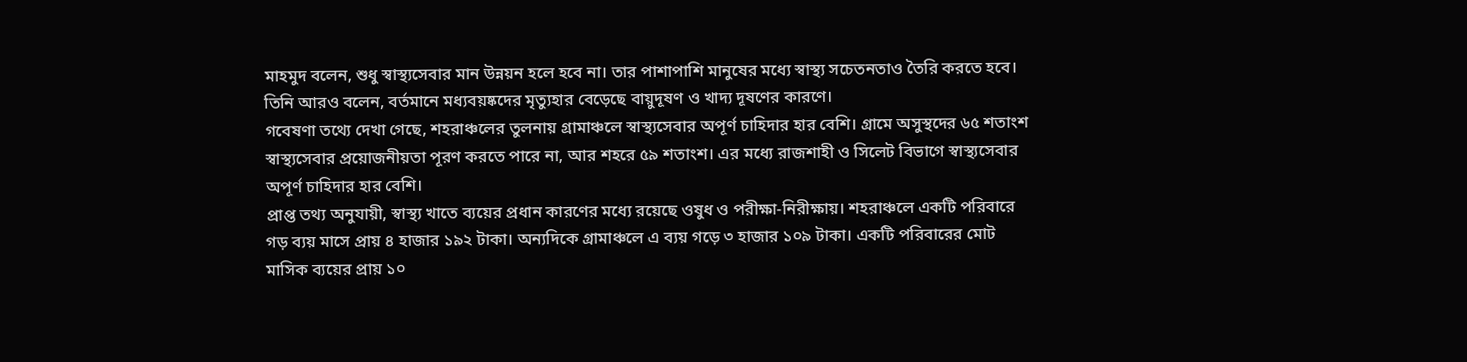মাহমুদ বলেন, শুধু স্বাস্থ্যসেবার মান উন্নয়ন হলে হবে না। তার পাশাপাশি মানুষের মধ্যে স্বাস্থ্য সচেতনতাও তৈরি করতে হবে। তিনি আরও বলেন, বর্তমানে মধ্যবয়ষ্কদের মৃত্যুহার বেড়েছে বায়ুদূষণ ও খাদ্য দূষণের কারণে।
গবেষণা তথ্যে দেখা গেছে, শহরাঞ্চলের তুলনায় গ্রামাঞ্চলে স্বাস্থ্যসেবার অপূর্ণ চাহিদার হার বেশি। গ্রামে অসুস্থদের ৬৫ শতাংশ স্বাস্থ্যসেবার প্রয়োজনীয়তা পূরণ করতে পারে না, আর শহরে ৫৯ শতাংশ। এর মধ্যে রাজশাহী ও সিলেট বিভাগে স্বাস্থ্যসেবার অপূর্ণ চাহিদার হার বেশি।
প্রাপ্ত তথ্য অনুযায়ী, স্বাস্থ্য খাতে ব্যয়ের প্রধান কারণের মধ্যে রয়েছে ওষুধ ও পরীক্ষা-নিরীক্ষায়। শহরাঞ্চলে একটি পরিবারে গড় ব্যয় মাসে প্রায় ৪ হাজার ১৯২ টাকা। অন্যদিকে গ্রামাঞ্চলে এ ব্যয় গড়ে ৩ হাজার ১০৯ টাকা। একটি পরিবারের মোট মাসিক ব্যয়ের প্রায় ১০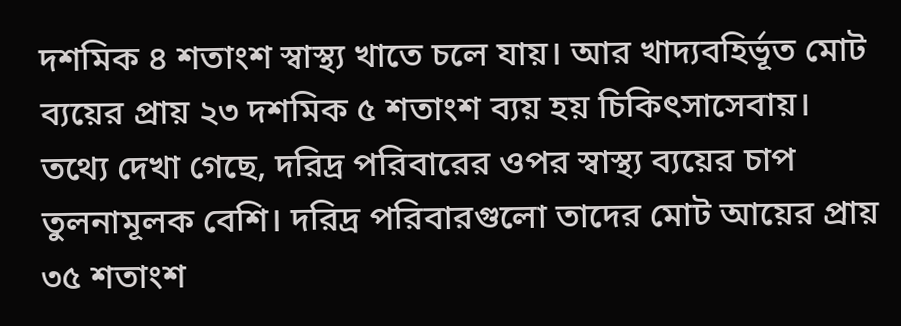দশমিক ৪ শতাংশ স্বাস্থ্য খাতে চলে যায়। আর খাদ্যবহির্ভূত মোট ব্যয়ের প্রায় ২৩ দশমিক ৫ শতাংশ ব্যয় হয় চিকিৎসাসেবায়।
তথ্যে দেখা গেছে, দরিদ্র পরিবারের ওপর স্বাস্থ্য ব্যয়ের চাপ তুলনামূলক বেশি। দরিদ্র পরিবারগুলো তাদের মোট আয়ের প্রায় ৩৫ শতাংশ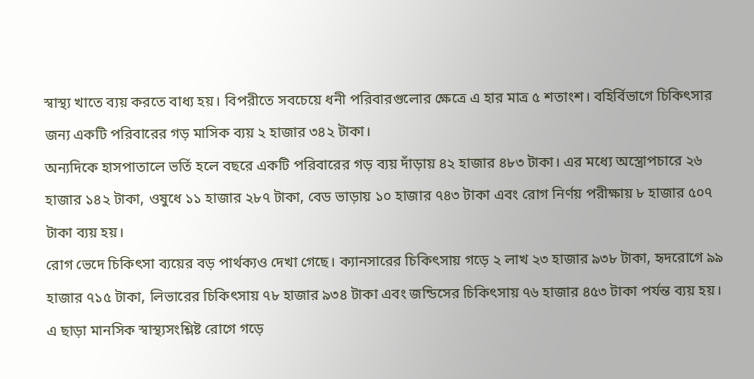স্বাস্থ্য খাতে ব্যয় করতে বাধ্য হয়। বিপরীতে সবচেয়ে ধনী পরিবারগুলোর ক্ষেত্রে এ হার মাত্র ৫ শতাংশ। বহির্বিভাগে চিকিৎসার জন্য একটি পরিবারের গড় মাসিক ব্যয় ২ হাজার ৩৪২ টাকা।
অন্যদিকে হাসপাতালে ভর্তি হলে বছরে একটি পরিবারের গড় ব্যয় দাঁড়ায় ৪২ হাজার ৪৮৩ টাকা। এর মধ্যে অস্ত্রোপচারে ২৬ হাজার ১৪২ টাকা, ওষুধে ১১ হাজার ২৮৭ টাকা, বেড ভাড়ায় ১০ হাজার ৭৪৩ টাকা এবং রোগ নির্ণয় পরীক্ষায় ৮ হাজার ৫০৭ টাকা ব্যয় হয়।
রোগ ভেদে চিকিৎসা ব্যয়ের বড় পার্থক্যও দেখা গেছে। ক্যানসারের চিকিৎসায় গড়ে ২ লাখ ২৩ হাজার ৯৩৮ টাকা, হৃদরোগে ৯৯ হাজার ৭১৫ টাকা, লিভারের চিকিৎসায় ৭৮ হাজার ৯৩৪ টাকা এবং জন্ডিসের চিকিৎসায় ৭৬ হাজার ৪৫৩ টাকা পর্যন্ত ব্যয় হয়।
এ ছাড়া মানসিক স্বাস্থ্যসংশ্লিষ্ট রোগে গড়ে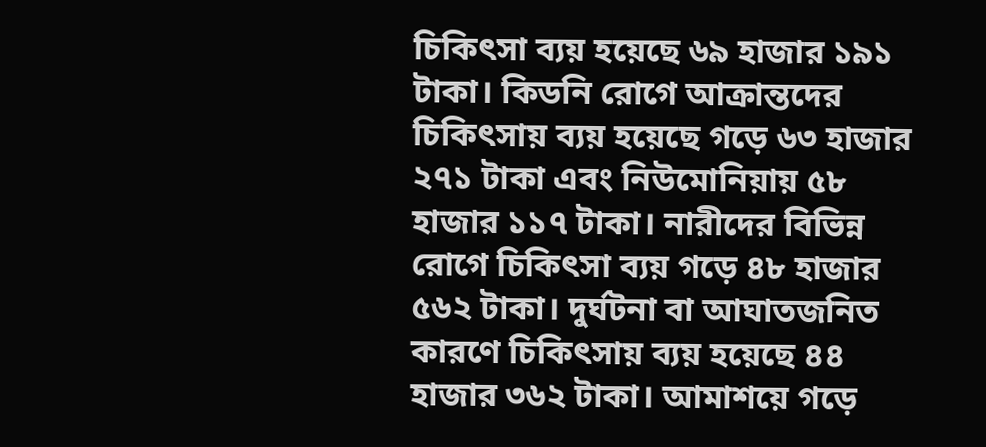চিকিৎসা ব্যয় হয়েছে ৬৯ হাজার ১৯১ টাকা। কিডনি রোগে আক্রান্তদের চিকিৎসায় ব্যয় হয়েছে গড়ে ৬৩ হাজার ২৭১ টাকা এবং নিউমোনিয়ায় ৫৮ হাজার ১১৭ টাকা। নারীদের বিভিন্ন রোগে চিকিৎসা ব্যয় গড়ে ৪৮ হাজার ৫৬২ টাকা। দুর্ঘটনা বা আঘাতজনিত কারণে চিকিৎসায় ব্যয় হয়েছে ৪৪ হাজার ৩৬২ টাকা। আমাশয়ে গড়ে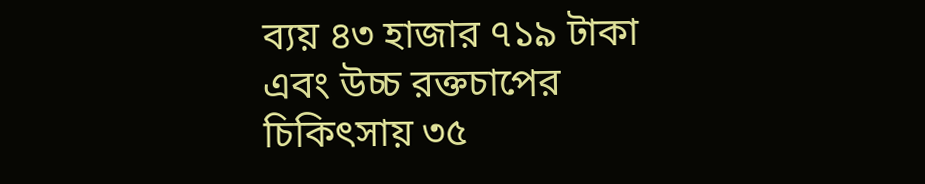ব্যয় ৪৩ হাজার ৭১৯ টাকা এবং উচ্চ রক্তচাপের চিকিৎসায় ৩৫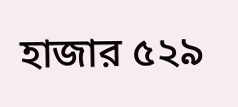হাজার ৫২৯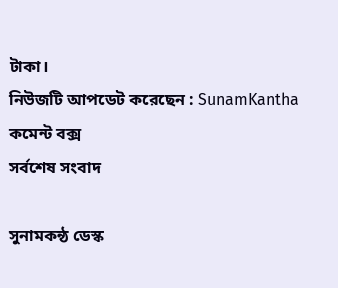টাকা।
নিউজটি আপডেট করেছেন : SunamKantha
কমেন্ট বক্স
সর্বশেষ সংবাদ

সুনামকন্ঠ ডেস্ক